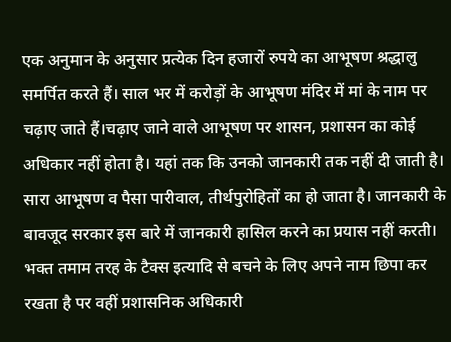एक अनुमान के अनुसार प्रत्येक दिन हजारों रुपये का आभूषण श्रद्धालु समर्पित करते हैं। साल भर में करोड़ों के आभूषण मंदिर में मां के नाम पर चढ़ाए जाते हैं।चढ़ाए जाने वाले आभूषण पर शासन, प्रशासन का कोई अधिकार नहीं होता है। यहां तक कि उनको जानकारी तक नहीं दी जाती है। सारा आभूषण व पैसा पारीवाल, तीर्थपुरोहितों का हो जाता है। जानकारी के बावजूद सरकार इस बारे में जानकारी हासिल करने का प्रयास नहीं करती। भक्त तमाम तरह के टैक्स इत्यादि से बचने के लिए अपने नाम छिपा कर रखता है पर वहीं प्रशासनिक अधिकारी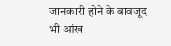जानकारी होने के बावजूद भी आंख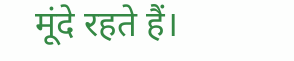मूंदे रहते हैं।